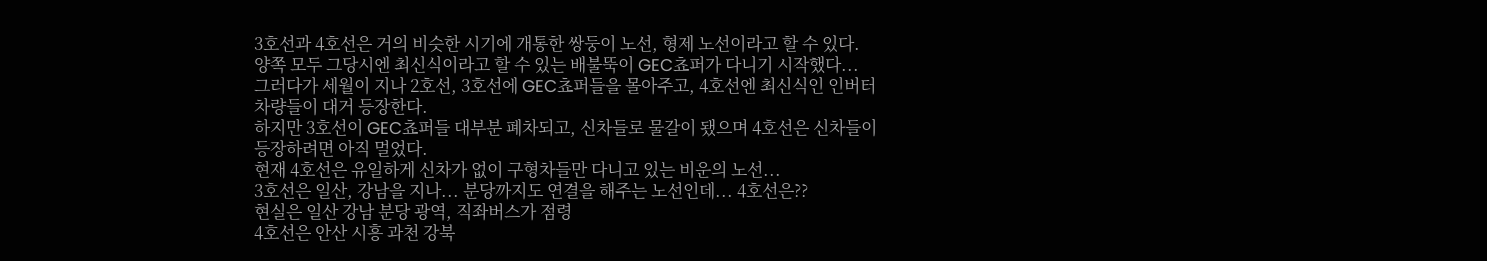3호선과 4호선은 거의 비슷한 시기에 개통한 쌍둥이 노선, 형제 노선이라고 할 수 있다.
양쪽 모두 그당시엔 최신식이라고 할 수 있는 배불뚝이 GEC쵸퍼가 다니기 시작했다...
그러다가 세월이 지나 2호선, 3호선에 GEC쵸퍼들을 몰아주고, 4호선엔 최신식인 인버터 차량들이 대거 등장한다.
하지만 3호선이 GEC쵸퍼들 대부분 폐차되고, 신차들로 물갈이 됐으며 4호선은 신차들이 등장하려면 아직 멀었다.
현재 4호선은 유일하게 신차가 없이 구형차들만 다니고 있는 비운의 노선...
3호선은 일산, 강남을 지나... 분당까지도 연결을 해주는 노선인데... 4호선은??
현실은 일산 강남 분당 광역, 직좌버스가 점령
4호선은 안산 시흥 과천 강북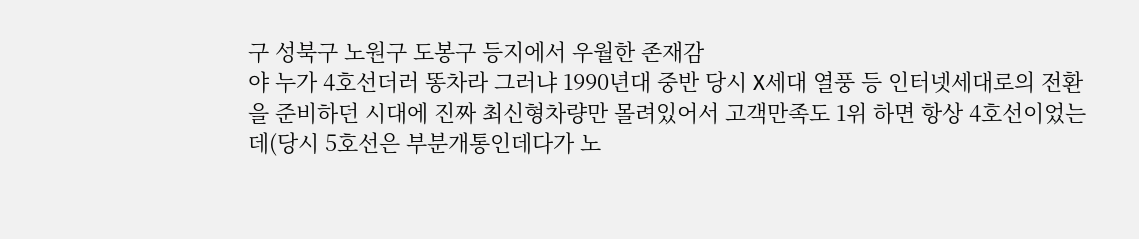구 성북구 노원구 도봉구 등지에서 우월한 존재감
야 누가 4호선더러 똥차라 그러냐 1990년대 중반 당시 X세대 열풍 등 인터넷세대로의 전환을 준비하던 시대에 진짜 최신형차량만 몰려있어서 고객만족도 1위 하면 항상 4호선이었는데(당시 5호선은 부분개통인데다가 노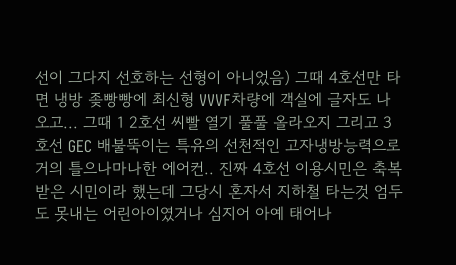선이 그다지 선호하는 선형이 아니었음) 그때 4호선만 타면 냉방 좆빵빵에 최신형 VVVF차량에 객실에 글자도 나오고... 그때 1 2호선 씨빨 열기 풀풀 올라오지 그리고 3호선 GEC 배불뚝이는 특유의 선천적인 고자냉방능력으로 거의 틀으나마나한 에어컨.. 진짜 4호선 이용시민은 축복받은 시민이라 했는데 그당시 혼자서 지하철 타는것 엄두도 못내는 어린아이였거나 심지어 아예 태어나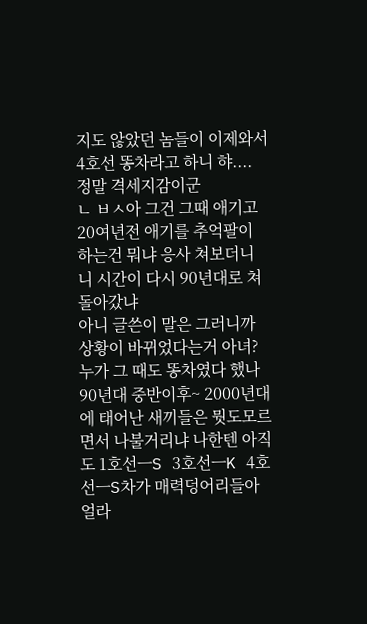지도 않았던 놈들이 이제와서 4호선 똥차라고 하니 햐.... 정말 격세지감이군
ㄴ ㅂㅅ아 그건 그때 애기고 20여년전 애기를 추억팔이 하는건 뭐냐 응사 쳐보더니 니 시간이 다시 90년대로 쳐돌아갔냐
아니 글쓴이 말은 그러니까 상황이 바뀌었다는거 아녀?
누가 그 때도 똥차였다 했나
90년대 중반이후~ 2000년대에 태어난 새끼들은 뭣도모르면서 나불거리냐 나한텐 아직도 1호선ㅡS 3호선ㅡK 4호선ㅡS차가 매력덩어리들아 얼라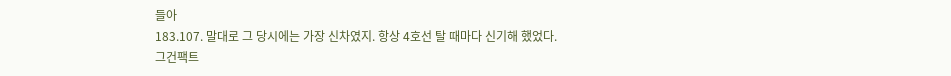들아
183.107. 말대로 그 당시에는 가장 신차였지. 항상 4호선 탈 때마다 신기해 했었다.
그건팩트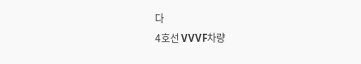다
4호선 VVVF차량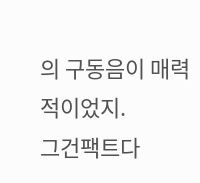의 구동음이 매력적이었지.
그건팩트다